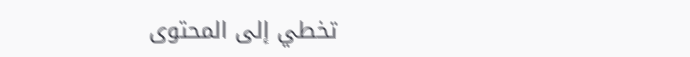تخطي إلى المحتوى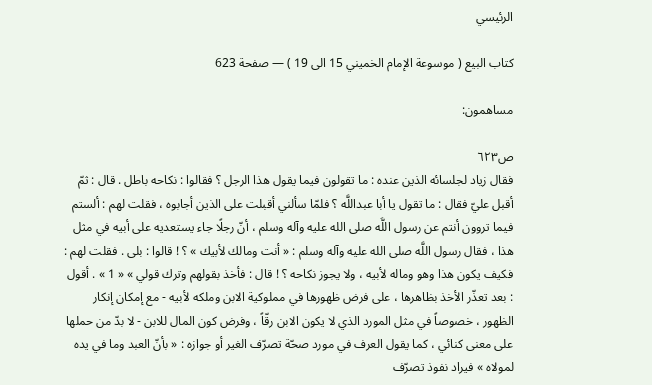الرئيسي

كتاب البيع ( موسوعة الإمام الخميني 15 الى 19 ) — صفحة 623

مساهمون:

ص٦٢٣
فقال زياد لجلسائه الذين عنده : ما تقولون فيما يقول هذا الرجل ؟ فقالوا : نكاحه باطل . قال : ثمّ أقبل عليّ فقال : ما تقول يا أبا عبداللَّه ؟ فلمّا سألني أقبلت على الذين أجابوه ، فقلت لهم : ألستم فيما تروون أنتم عن رسول اللَّه صلى الله عليه وآله وسلم ، أنّ رجلًا جاء يستعديه على أبيه في مثل هذا ، فقال رسول اللَّه صلى الله عليه وآله وسلم : « أنت ومالك لأبيك » ؟ ! قالوا : بلى . فقلت لهم : فكيف يكون هذا وهو وماله لأبيه ، ولا يجوز نكاحه ؟ ! قال : فأخذ بقولهم وترك قولي » « 1 » . أقول : بعد تعذّر الأخذ بظاهرها ، على فرض ظهورها في مملوكية الابن وملكه لأبيه - مع إمكان إنكار الظهور ، خصوصاً في مثل المورد الذي لا يكون الابن رقّاً ، وفرض كون المال للابن - لا بدّ من حملها على معنى كنائي ، كما يقول العرف في مورد صحّة تصرّف الغير أو جوازه : « بأنّ العبد وما في يده لمولاه » فيراد نفوذ تصرّف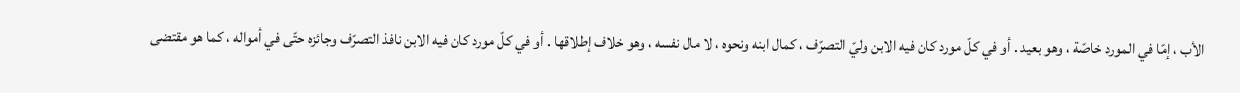الأب ، إمّا في المورد خاصّة ، وهو بعيد . أو في كلّ مورد كان فيه الابن وليّ التصرّف ، كمال ابنه ونحوه ، لا مال نفسه ، وهو خلاف إطلاقها . أو في كلّ مورد كان فيه الابن نافذ التصرّف وجائزه حتّى في أمواله ، كما هو مقتضى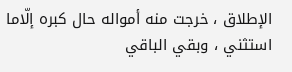الإطلاق ، خرجت منه أمواله حال كبره إلّاما استثني ، وبقي الباقي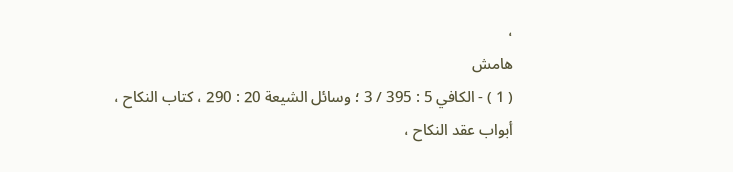،
هامش
( 1 ) - الكافي 5 : 395 / 3 ؛ وسائل الشيعة 20 : 290 ، كتاب النكاح ، أبواب عقد النكاح ،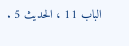الباب 11 ، الحديث 5 .